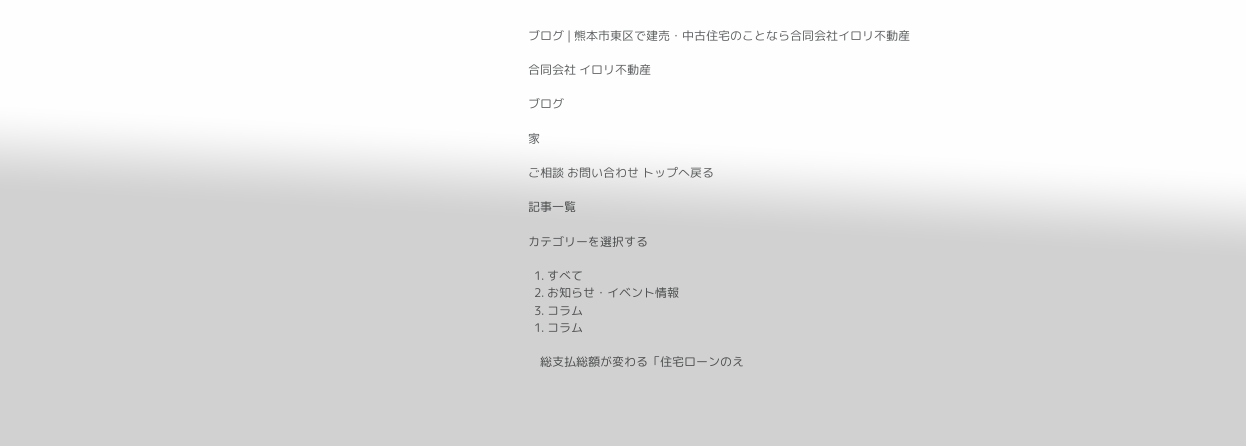ブログ | 熊本市東区で建売・中古住宅のことなら合同会社イロリ不動産

合同会社 イロリ不動産

ブログ

家

ご相談 お問い合わせ トップへ戻る

記事一覧

カテゴリーを選択する

  1. すべて
  2. お知らせ・イベント情報
  3. コラム
  1. コラム

    総支払総額が変わる「住宅ローンのえ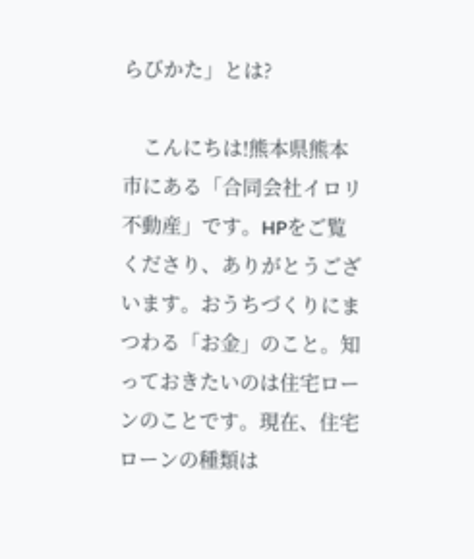らびかた」とは?

    こんにちは!熊本県熊本市にある「合同会社イロリ不動産」です。HPをご覧くださり、ありがとうございます。おうちづくりにまつわる「お金」のこと。知っておきたいのは住宅ローンのことです。現在、住宅ローンの種類は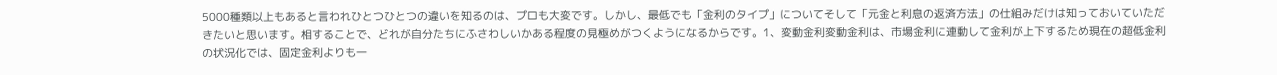5000種類以上もあると言われひとつひとつの違いを知るのは、プロも大変です。しかし、最低でも「金利のタイプ」についてそして「元金と利息の返済方法」の仕組みだけは知っておいていただきたいと思います。相することで、どれが自分たちにふさわしいかある程度の見極めがつくようになるからです。1、変動金利変動金利は、市場金利に連動して金利が上下するため現在の超低金利の状況化では、固定金利よりも一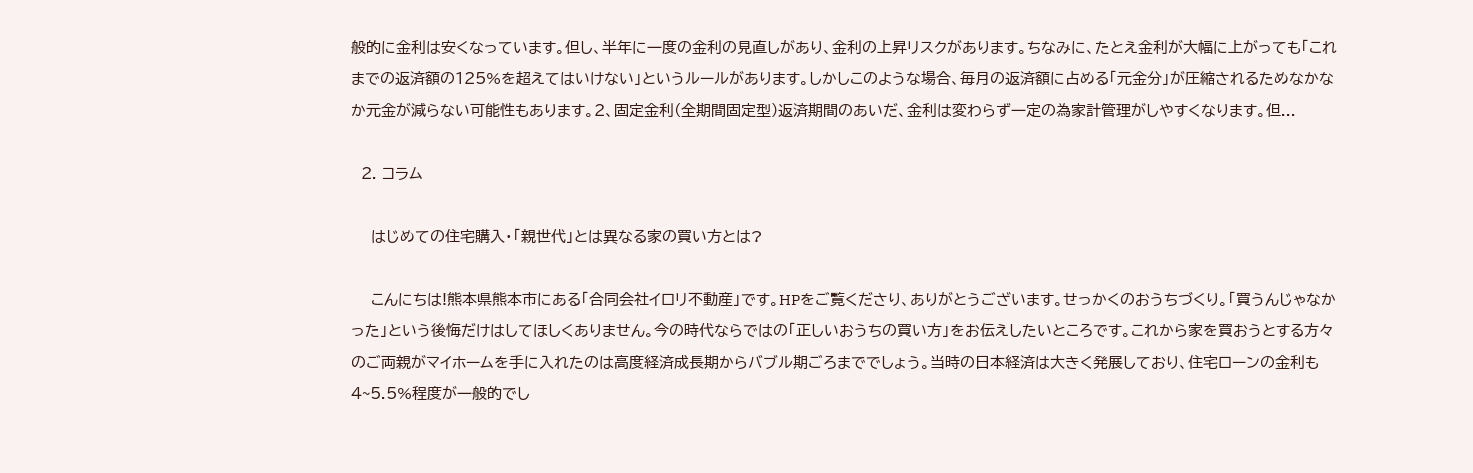般的に金利は安くなっています。但し、半年に一度の金利の見直しがあり、金利の上昇リスクがあります。ちなみに、たとえ金利が大幅に上がっても「これまでの返済額の125%を超えてはいけない」というルールがあります。しかしこのような場合、毎月の返済額に占める「元金分」が圧縮されるためなかなか元金が減らない可能性もあります。2、固定金利(全期間固定型)返済期間のあいだ、金利は変わらず一定の為家計管理がしやすくなります。但...

  2. コラム

    はじめての住宅購入・「親世代」とは異なる家の買い方とは?

    こんにちは!熊本県熊本市にある「合同会社イロリ不動産」です。HPをご覧くださり、ありがとうございます。せっかくのおうちづくり。「買うんじゃなかった」という後悔だけはしてほしくありません。今の時代ならではの「正しいおうちの買い方」をお伝えしたいところです。これから家を買おうとする方々のご両親がマイホームを手に入れたのは高度経済成長期からバブル期ごろまででしょう。当時の日本経済は大きく発展しており、住宅ローンの金利も4~5.5%程度が一般的でし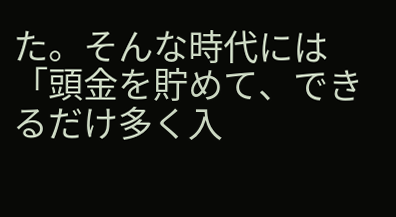た。そんな時代には「頭金を貯めて、できるだけ多く入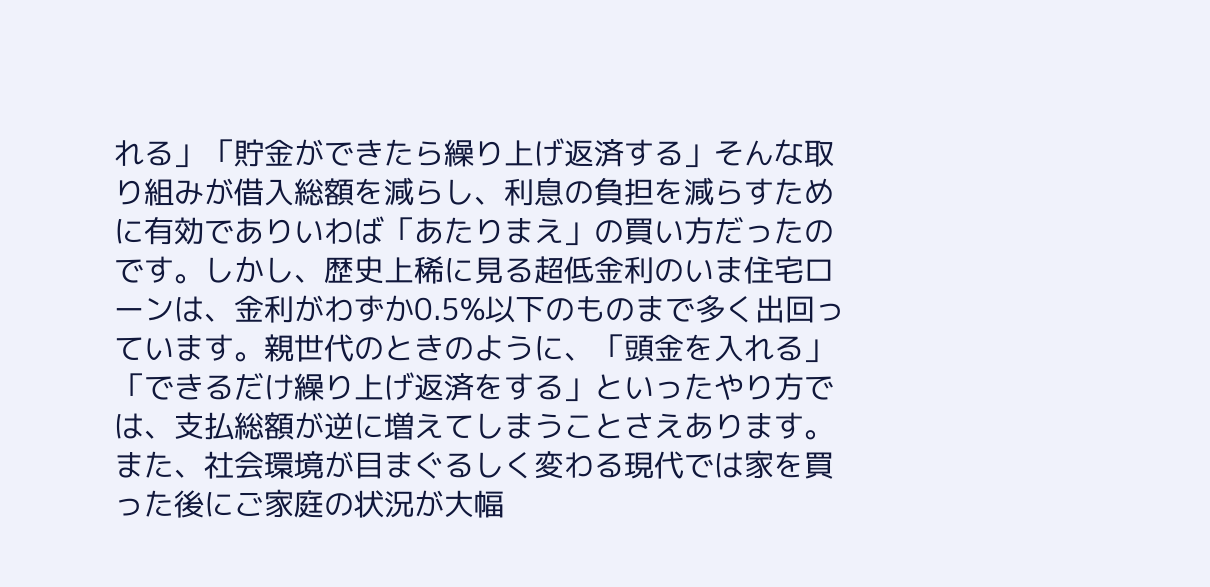れる」「貯金ができたら繰り上げ返済する」そんな取り組みが借入総額を減らし、利息の負担を減らすために有効でありいわば「あたりまえ」の買い方だったのです。しかし、歴史上稀に見る超低金利のいま住宅ローンは、金利がわずか0.5%以下のものまで多く出回っています。親世代のときのように、「頭金を入れる」「できるだけ繰り上げ返済をする」といったやり方では、支払総額が逆に増えてしまうことさえあります。また、社会環境が目まぐるしく変わる現代では家を買った後にご家庭の状況が大幅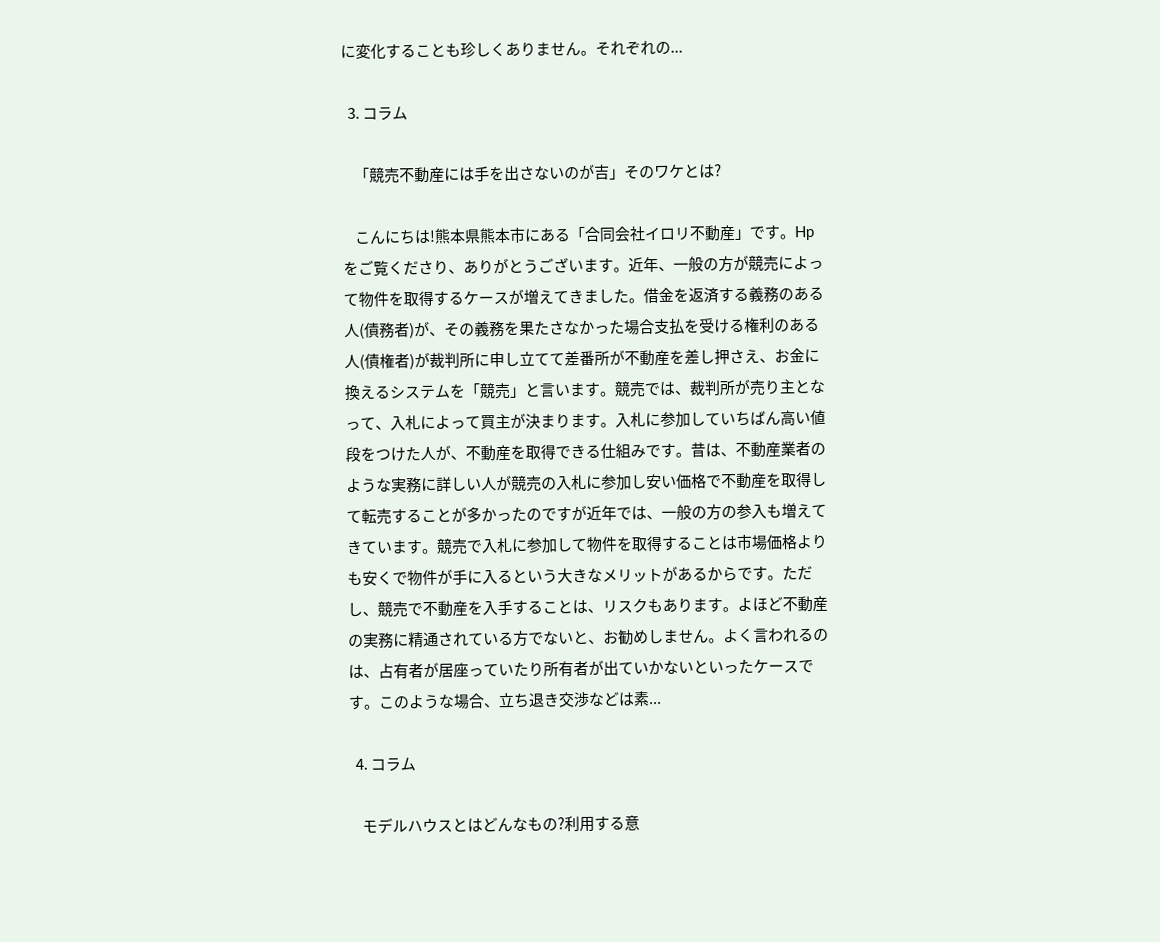に変化することも珍しくありません。それぞれの...

  3. コラム

    「競売不動産には手を出さないのが吉」そのワケとは?

    こんにちは!熊本県熊本市にある「合同会社イロリ不動産」です。Hpをご覧くださり、ありがとうございます。近年、一般の方が競売によって物件を取得するケースが増えてきました。借金を返済する義務のある人(債務者)が、その義務を果たさなかった場合支払を受ける権利のある人(債権者)が裁判所に申し立てて差番所が不動産を差し押さえ、お金に換えるシステムを「競売」と言います。競売では、裁判所が売り主となって、入札によって買主が決まります。入札に参加していちばん高い値段をつけた人が、不動産を取得できる仕組みです。昔は、不動産業者のような実務に詳しい人が競売の入札に参加し安い価格で不動産を取得して転売することが多かったのですが近年では、一般の方の参入も増えてきています。競売で入札に参加して物件を取得することは市場価格よりも安くで物件が手に入るという大きなメリットがあるからです。ただし、競売で不動産を入手することは、リスクもあります。よほど不動産の実務に精通されている方でないと、お勧めしません。よく言われるのは、占有者が居座っていたり所有者が出ていかないといったケースです。このような場合、立ち退き交渉などは素...

  4. コラム

    モデルハウスとはどんなもの?利用する意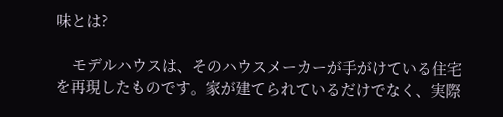味とは?

    モデルハウスは、そのハウスメーカーが手がけている住宅を再現したものです。家が建てられているだけでなく、実際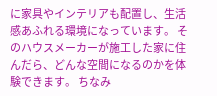に家具やインテリアも配置し、生活感あふれる環境になっています。 そのハウスメーカーが施工した家に住んだら、どんな空間になるのかを体験できます。 ちなみ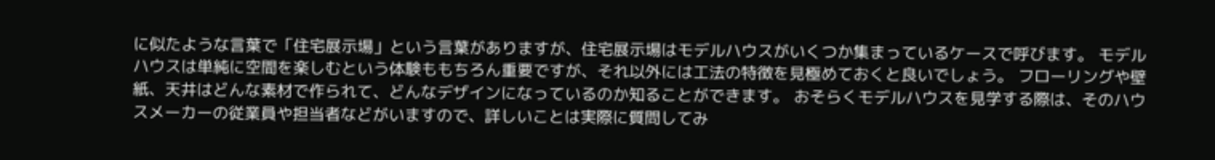に似たような言葉で「住宅展示場」という言葉がありますが、住宅展示場はモデルハウスがいくつか集まっているケースで呼びます。 モデルハウスは単純に空間を楽しむという体験ももちろん重要ですが、それ以外には工法の特徴を見極めておくと良いでしょう。 フローリングや壁紙、天井はどんな素材で作られて、どんなデザインになっているのか知ることができます。 おそらくモデルハウスを見学する際は、そのハウスメーカーの従業員や担当者などがいますので、詳しいことは実際に質問してみ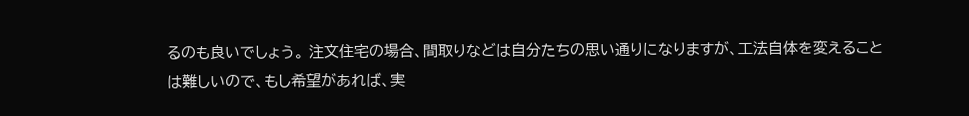るのも良いでしょう。 注文住宅の場合、間取りなどは自分たちの思い通りになりますが、工法自体を変えることは難しいので、もし希望があれば、実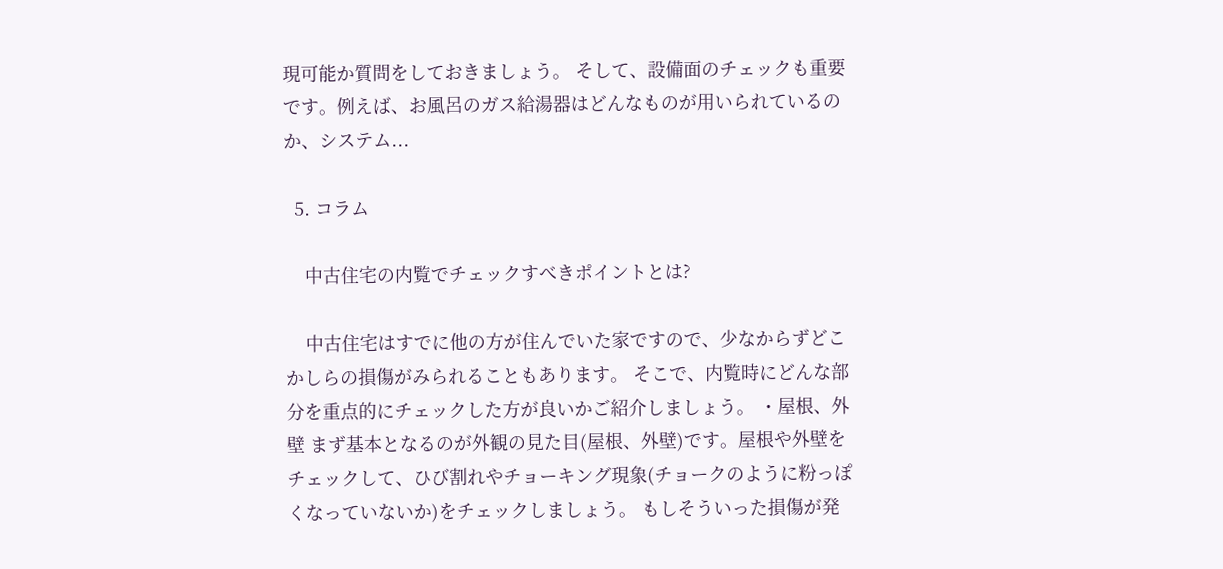現可能か質問をしておきましょう。 そして、設備面のチェックも重要です。例えば、お風呂のガス給湯器はどんなものが用いられているのか、システム...

  5. コラム

    中古住宅の内覧でチェックすべきポイントとは?

    中古住宅はすでに他の方が住んでいた家ですので、少なからずどこかしらの損傷がみられることもあります。 そこで、内覧時にどんな部分を重点的にチェックした方が良いかご紹介しましょう。 ・屋根、外壁 まず基本となるのが外観の見た目(屋根、外壁)です。屋根や外壁をチェックして、ひび割れやチョーキング現象(チョークのように粉っぽくなっていないか)をチェックしましょう。 もしそういった損傷が発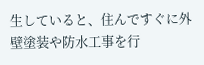生していると、住んですぐに外壁塗装や防水工事を行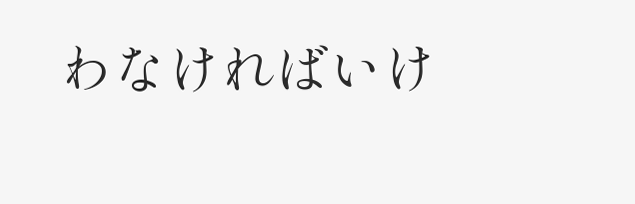わなければいけ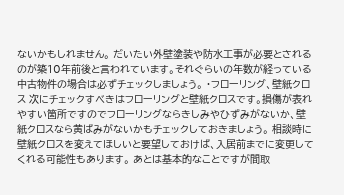ないかもしれません。 だいたい外壁塗装や防水工事が必要とされるのが築10年前後と言われています。それぐらいの年数が経っている中古物件の場合は必ずチェックしましょう。 ・フローリング、壁紙クロス 次にチェックすべきはフローリングと壁紙クロスです。損傷が表れやすい箇所ですのでフローリングならきしみやひずみがないか、壁紙クロスなら黄ばみがないかもチェックしておきましょう。 相談時に壁紙クロスを変えてほしいと要望しておけば、入居前までに変更してくれる可能性もあります。 あとは基本的なことですが間取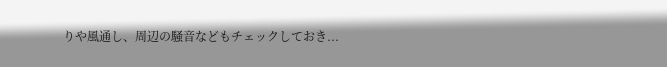りや風通し、周辺の騒音などもチェックしておき...